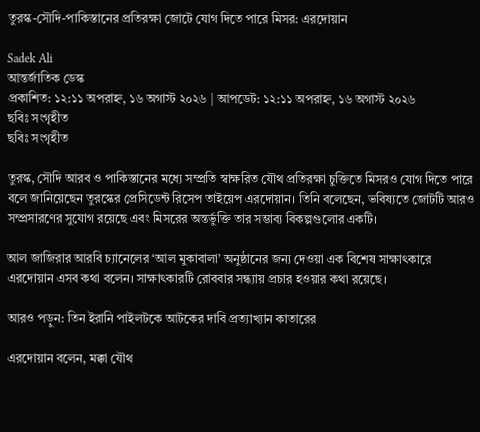তুরস্ক-সৌদি-পাকিস্তানের প্রতিরক্ষা জোটে যোগ দিতে পারে মিসর: এরদোয়ান

Sadek Ali
আন্তর্জাতিক ডেস্ক
প্রকাশিত: ১২:১১ অপরাহ্ন, ১৬ অগাস্ট ২০২৬ | আপডেট: ১২:১১ অপরাহ্ন, ১৬ অগাস্ট ২০২৬
ছবিঃ সংগৃহীত
ছবিঃ সংগৃহীত

তুরস্ক, সৌদি আরব ও পাকিস্তানের মধ্যে সম্প্রতি স্বাক্ষরিত যৌথ প্রতিরক্ষা চুক্তিতে মিসরও যোগ দিতে পারে বলে জানিয়েছেন তুরস্কের প্রেসিডেন্ট রিসেপ তাইয়েপ এরদোয়ান। তিনি বলেছেন, ভবিষ্যতে জোটটি আরও সম্প্রসারণের সুযোগ রয়েছে এবং মিসরের অন্তর্ভুক্তি তার সম্ভাব্য বিকল্পগুলোর একটি।

আল জাজিরার আরবি চ্যানেলের ‘আল মুকাবালা’ অনুষ্ঠানের জন্য দেওয়া এক বিশেষ সাক্ষাৎকারে এরদোয়ান এসব কথা বলেন। সাক্ষাৎকারটি রোববার সন্ধ্যায় প্রচার হওয়ার কথা রয়েছে।

আরও পড়ুন: তিন ইরানি পাইলটকে আটকের দাবি প্রত্যাখ্যান কাতারের

এরদোয়ান বলেন, মক্কা যৌথ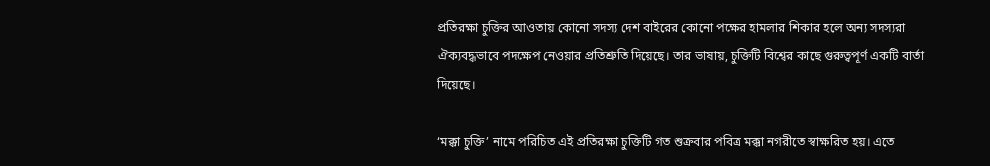প্রতিরক্ষা চুক্তির আওতায় কোনো সদস্য দেশ বাইরের কোনো পক্ষের হামলার শিকার হলে অন্য সদস্যরা ঐক্যবদ্ধভাবে পদক্ষেপ নেওয়ার প্রতিশ্রুতি দিয়েছে। তার ভাষায়, চুক্তিটি বিশ্বের কাছে গুরুত্বপূর্ণ একটি বার্তা দিয়েছে।

‘মক্কা চুক্তি’ নামে পরিচিত এই প্রতিরক্ষা চুক্তিটি গত শুক্রবার পবিত্র মক্কা নগরীতে স্বাক্ষরিত হয়। এতে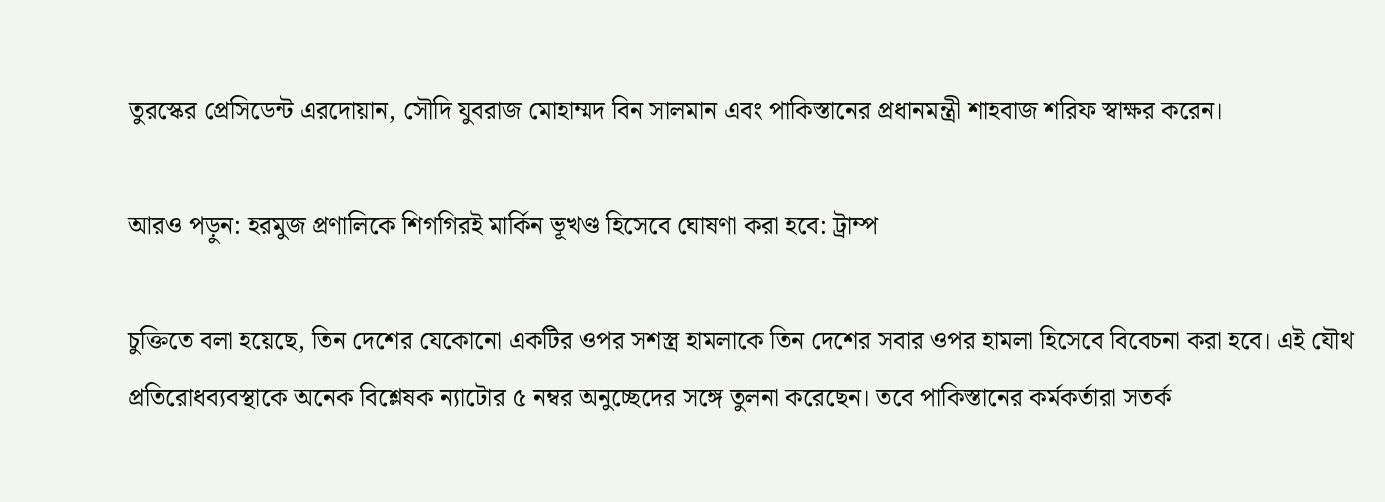তুরস্কের প্রেসিডেন্ট এরদোয়ান, সৌদি যুবরাজ মোহাম্মদ বিন সালমান এবং পাকিস্তানের প্রধানমন্ত্রী শাহবাজ শরিফ স্বাক্ষর করেন।

আরও পড়ুন: হরমুজ প্রণালিকে শিগগিরই মার্কিন ভূখণ্ড হিসেবে ঘোষণা করা হবে: ট্রাম্প

চুক্তিতে বলা হয়েছে, তিন দেশের যেকোনো একটির ওপর সশস্ত্র হামলাকে তিন দেশের সবার ওপর হামলা হিসেবে বিবেচনা করা হবে। এই যৌথ প্রতিরোধব্যবস্থাকে অনেক বিশ্লেষক ন্যাটোর ৫ নম্বর অনুচ্ছেদের সঙ্গে তুলনা করেছেন। তবে পাকিস্তানের কর্মকর্তারা সতর্ক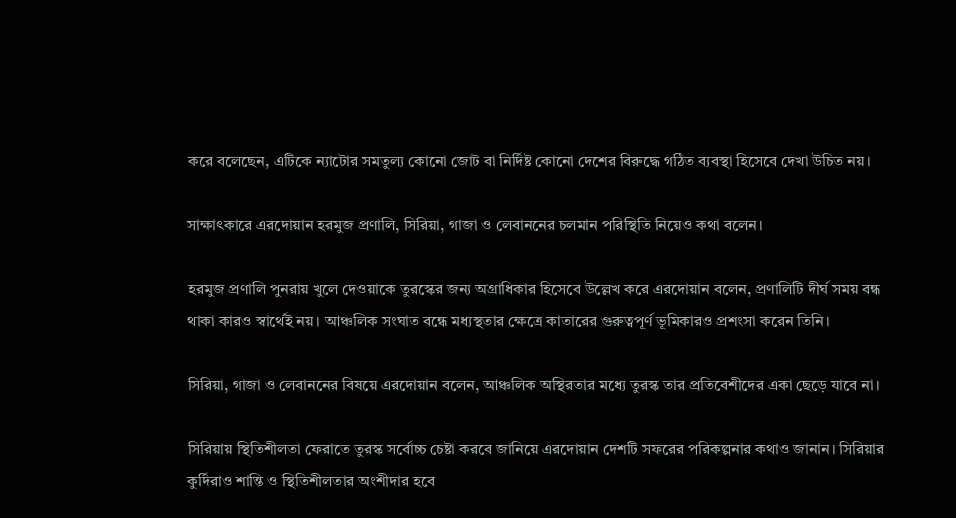করে বলেছেন, এটিকে ন্যাটোর সমতুল্য কোনো জোট বা নির্দিষ্ট কোনো দেশের বিরুদ্ধে গঠিত ব্যবস্থা হিসেবে দেখা উচিত নয়।

সাক্ষাৎকারে এরদোয়ান হরমুজ প্রণালি, সিরিয়া, গাজা ও লেবাননের চলমান পরিস্থিতি নিয়েও কথা বলেন।

হরমুজ প্রণালি পুনরায় খুলে দেওয়াকে তুরস্কের জন্য অগ্রাধিকার হিসেবে উল্লেখ করে এরদোয়ান বলেন, প্রণালিটি দীর্ঘ সময় বন্ধ থাকা কারও স্বার্থেই নয়। আঞ্চলিক সংঘাত বন্ধে মধ্যস্থতার ক্ষেত্রে কাতারের গুরুত্বপূর্ণ ভূমিকারও প্রশংসা করেন তিনি।

সিরিয়া, গাজা ও লেবাননের বিষয়ে এরদোয়ান বলেন, আঞ্চলিক অস্থিরতার মধ্যে তুরস্ক তার প্রতিবেশীদের একা ছেড়ে যাবে না।

সিরিয়ায় স্থিতিশীলতা ফেরাতে তুরস্ক সর্বোচ্চ চেষ্টা করবে জানিয়ে এরদোয়ান দেশটি সফরের পরিকল্পনার কথাও জানান। সিরিয়ার কুর্দিরাও শান্তি ও স্থিতিশীলতার অংশীদার হবে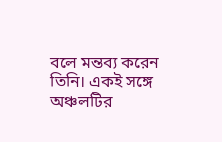বলে মন্তব্য করেন তিনি। একই সঙ্গে অঞ্চলটির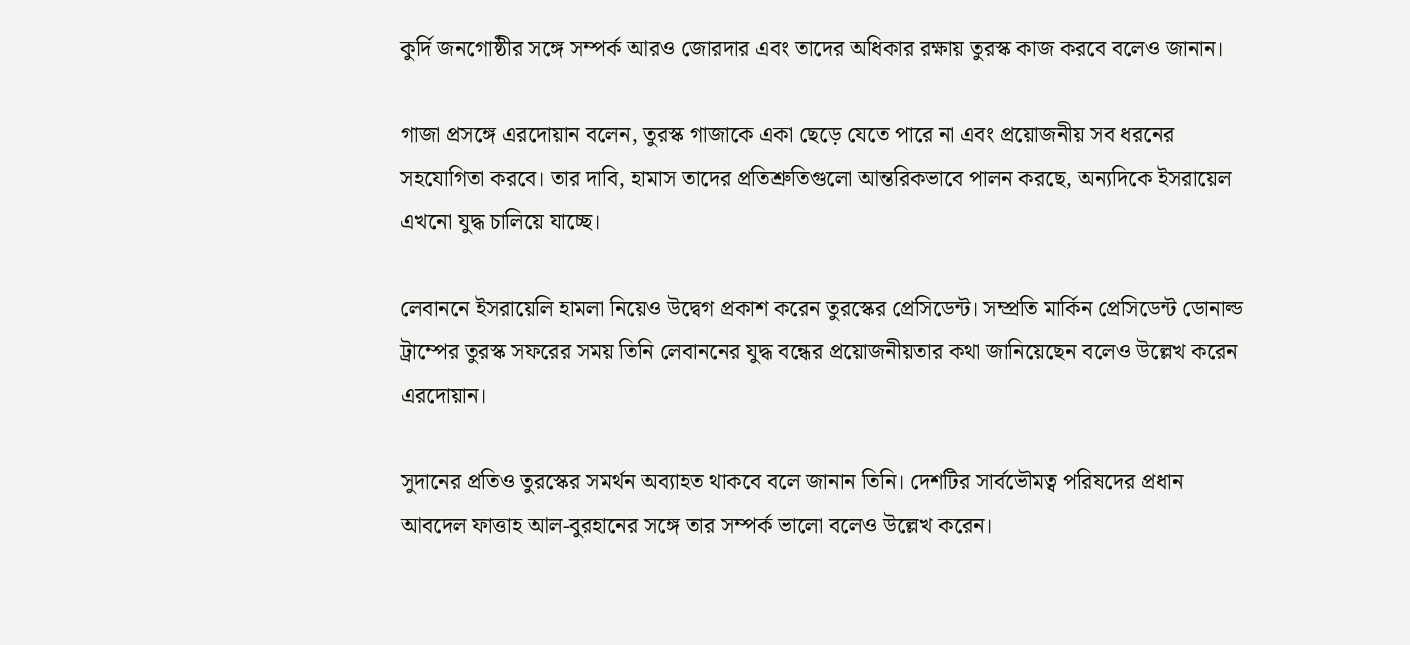কুর্দি জনগোষ্ঠীর সঙ্গে সম্পর্ক আরও জোরদার এবং তাদের অধিকার রক্ষায় তুরস্ক কাজ করবে বলেও জানান।

গাজা প্রসঙ্গে এরদোয়ান বলেন, তুরস্ক গাজাকে একা ছেড়ে যেতে পারে না এবং প্রয়োজনীয় সব ধরনের সহযোগিতা করবে। তার দাবি, হামাস তাদের প্রতিশ্রুতিগুলো আন্তরিকভাবে পালন করছে, অন্যদিকে ইসরায়েল এখনো যুদ্ধ চালিয়ে যাচ্ছে।

লেবাননে ইসরায়েলি হামলা নিয়েও উদ্বেগ প্রকাশ করেন তুরস্কের প্রেসিডেন্ট। সম্প্রতি মার্কিন প্রেসিডেন্ট ডোনাল্ড ট্রাম্পের তুরস্ক সফরের সময় তিনি লেবাননের যুদ্ধ বন্ধের প্রয়োজনীয়তার কথা জানিয়েছেন বলেও উল্লেখ করেন এরদোয়ান।

সুদানের প্রতিও তুরস্কের সমর্থন অব্যাহত থাকবে বলে জানান তিনি। দেশটির সার্বভৌমত্ব পরিষদের প্রধান আবদেল ফাত্তাহ আল-বুরহানের সঙ্গে তার সম্পর্ক ভালো বলেও উল্লেখ করেন।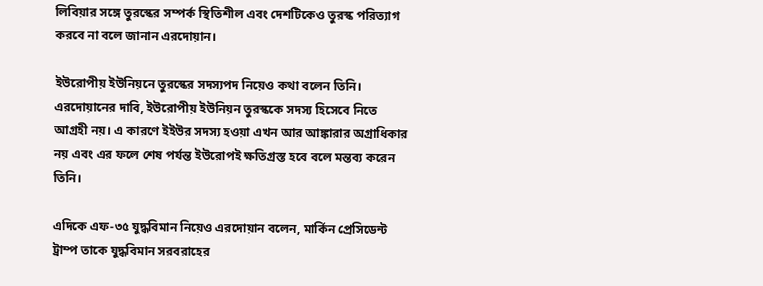লিবিয়ার সঙ্গে তুরস্কের সম্পর্ক স্থিতিশীল এবং দেশটিকেও তুরস্ক পরিত্যাগ করবে না বলে জানান এরদোয়ান।

ইউরোপীয় ইউনিয়নে তুরস্কের সদস্যপদ নিয়েও কথা বলেন তিনি। এরদোয়ানের দাবি, ইউরোপীয় ইউনিয়ন তুরস্ককে সদস্য হিসেবে নিতে আগ্রহী নয়। এ কারণে ইইউর সদস্য হওয়া এখন আর আঙ্কারার অগ্রাধিকার নয় এবং এর ফলে শেষ পর্যন্ত ইউরোপই ক্ষতিগ্রস্ত হবে বলে মন্তব্য করেন তিনি।

এদিকে এফ-৩৫ যুদ্ধবিমান নিয়েও এরদোয়ান বলেন, মার্কিন প্রেসিডেন্ট ট্রাম্প তাকে যুদ্ধবিমান সরবরাহের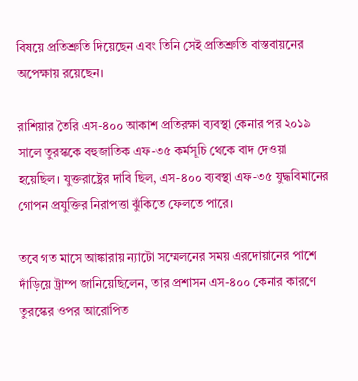বিষয়ে প্রতিশ্রুতি দিয়েছেন এবং তিনি সেই প্রতিশ্রুতি বাস্তবায়নের অপেক্ষায় রয়েছেন।

রাশিয়ার তৈরি এস-৪০০ আকাশ প্রতিরক্ষা ব্যবস্থা কেনার পর ২০১৯ সালে তুরস্ককে বহুজাতিক এফ-৩৫ কর্মসূচি থেকে বাদ দেওয়া হয়েছিল। যুক্তরাষ্ট্রের দাবি ছিল, এস-৪০০ ব্যবস্থা এফ-৩৫ যুদ্ধবিমানের গোপন প্রযুক্তির নিরাপত্তা ঝুঁকিতে ফেলতে পারে।

তবে গত মাসে আঙ্কারায় ন্যাটো সম্মেলনের সময় এরদোয়ানের পাশে দাঁড়িয়ে ট্রাম্প জানিয়েছিলেন, তার প্রশাসন এস-৪০০ কেনার কারণে তুরস্কের ওপর আরোপিত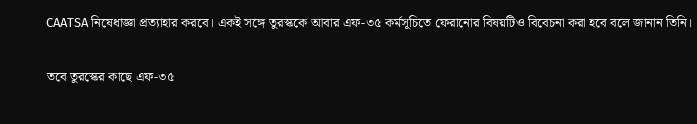CAATSA নিষেধাজ্ঞা প্রত্যাহার করবে। একই সঙ্গে তুরস্ককে আবার এফ-৩৫ কর্মসূচিতে ফেরানোর বিষয়টিও বিবেচনা করা হবে বলে জানান তিনি।

তবে তুরস্কের কাছে এফ-৩৫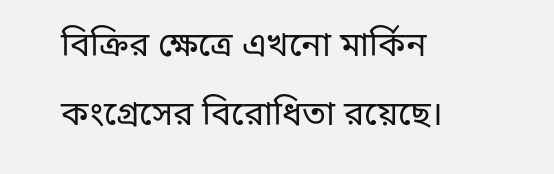বিক্রির ক্ষেত্রে এখনো মার্কিন কংগ্রেসের বিরোধিতা রয়েছে।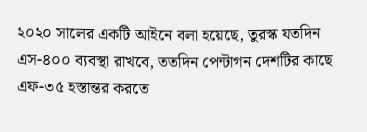২০২০ সালের একটি আইনে বলা হয়েছে, তুরস্ক যতদিন এস-৪০০ ব্যবস্থা রাখবে, ততদিন পেন্টাগন দেশটির কাছে এফ-৩৫ হস্তান্তর করতে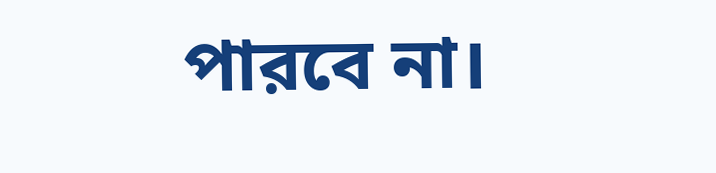পারবে না।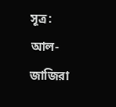সূত্র: আল-জাজিরা